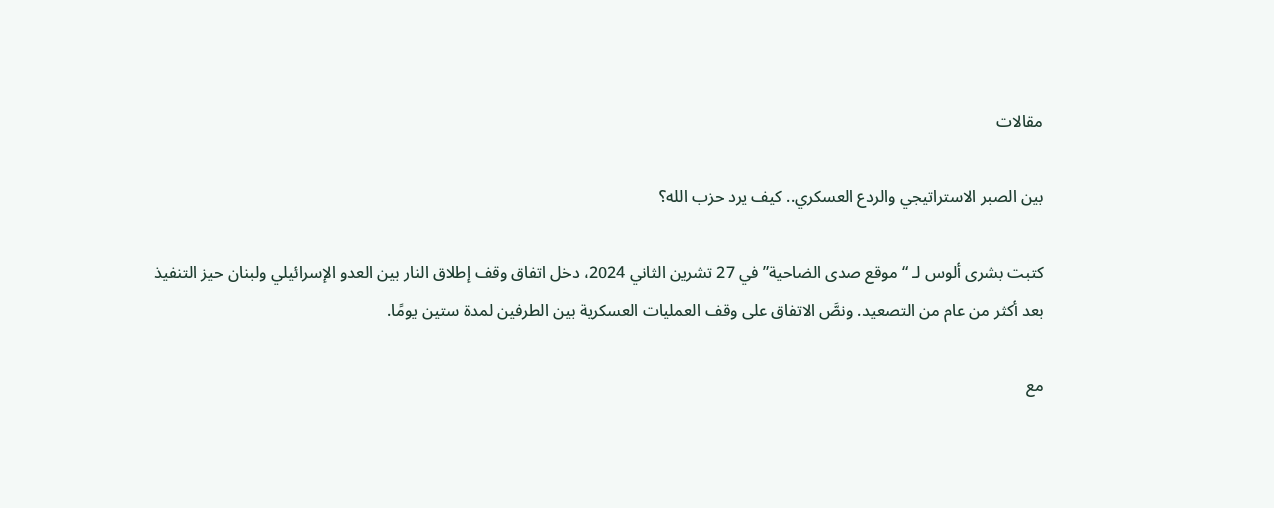مقالات

بين الصبر الاستراتيجي والردع العسكري.. كيف يرد حزب الله؟

كتبت بشرى ألوس لـ “موقع صدى الضاحية” في 27 تشرين الثاني 2024، دخل اتفاق وقف إطلاق النار بين العدو الإسرائيلي ولبنان حيز التنفيذ بعد أكثر من عام من التصعيد. ونصَّ الاتفاق على وقف العمليات العسكرية بين الطرفين لمدة ستين يومًا.

مع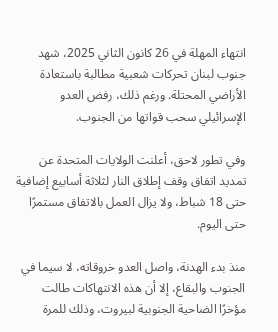انتهاء المهلة في 26 كانون الثاني 2025، شهد جنوب لبنان تحركات شعبية مطالبة باستعادة الأراضي المحتلة. ورغم ذلك، رفض العدو الإسرائيلي سحب قواتها من الجنوب.

وفي تطور لاحق، أعلنت الولايات المتحدة عن تمديد اتفاق وقف إطلاق النار لثلاثة أسابيع إضافية حتى 18 شباط، ولا يزال العمل بالاتفاق مستمرًا حتى اليوم.

منذ بدء الهدنة، واصل العدو خروقاته، لا سيما في الجنوب والبقاع، إلا أن هذه الانتهاكات طالت مؤخرًا الضاحية الجنوبية لبيروت، وذلك للمرة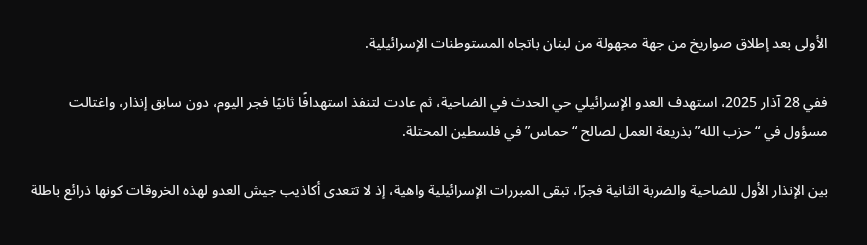الأولى بعد إطلاق صواريخ من جهة مجهولة من لبنان باتجاه المستوطنات الإسرائيلية.

ففي 28 آذار 2025، استهدف العدو الإسرائيلي حي الحدث في الضاحية، ثم عادت لتنفذ استهدافًا ثانيًا فجر اليوم، دون سابق إنذار، واغتالت مسؤول في “حزب الله” بذريعة العمل لصالح “حماس” في فلسطين المحتلة.

بين الإنذار الأول للضاحية والضربة الثانية فجرًا، تبقى المبررات الإسرائيلية واهية، إذ لا تتعدى أكاذيب جيش العدو لهذه الخروقات كونها ذرائع باطلة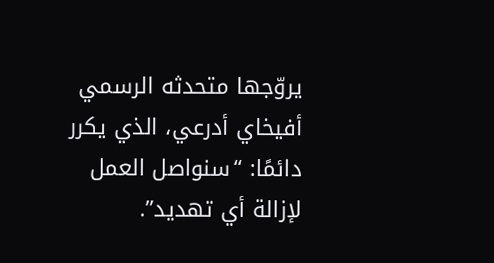يروّجها متحدثه الرسمي أفيخاي أدرعي، الذي يكرر دائمًا: “سنواصل العمل لإزالة أي تهديد”.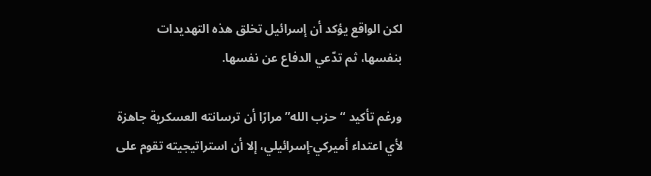لكن الواقع يؤكد أن إسرائيل تخلق هذه التهديدات بنفسها، ثم تدّعي الدفاع عن نفسها.

ورغم تأكيد “حزب الله” مرارًا أن ترسانته العسكرية جاهزة لأي اعتداء أميركي-إسرائيلي، إلا أن استراتيجيته تقوم على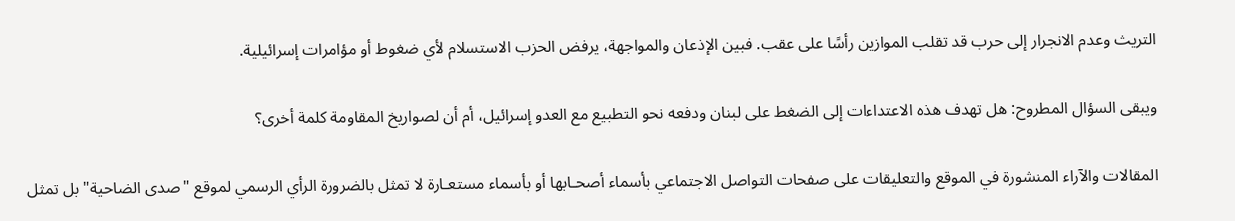التريث وعدم الانجرار إلى حرب قد تقلب الموازين رأسًا على عقب. فبين الإذعان والمواجهة، يرفض الحزب الاستسلام لأي ضغوط أو مؤامرات إسرائيلية.

ويبقى السؤال المطروح: هل تهدف هذه الاعتداءات إلى الضغط على لبنان ودفعه نحو التطبيع مع العدو إسرائيل، أم أن لصواريخ المقاومة كلمة أخرى؟

المقالات والآراء المنشورة في الموقع والتعليقات على صفحات التواصل الاجتماعي بأسماء أصحـابها أو بأسماء مستعـارة لا تمثل بالضرورة الرأي الرسمي لموقع "صدى الضاحية" بل تمثل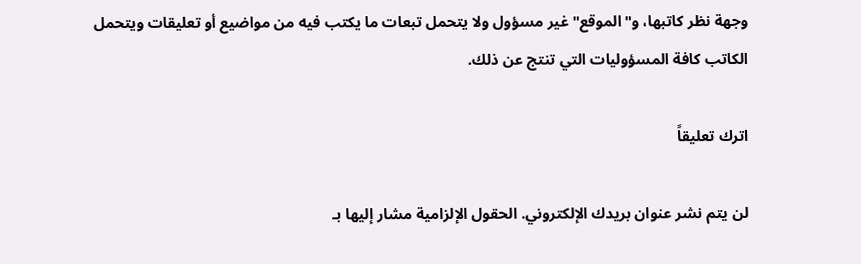وجهة نظر كاتبها، و"الموقع" غير مسؤول ولا يتحمل تبعات ما يكتب فيه من مواضيع أو تعليقات ويتحمل الكاتب كافة المسؤوليات التي تنتج عن ذلك.

اترك تعليقاً

لن يتم نشر عنوان بريدك الإلكتروني. الحقول الإلزامية مشار إليها بـ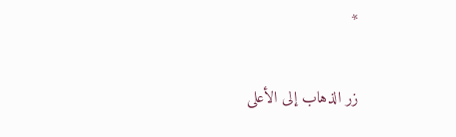*

زر الذهاب إلى الأعلى